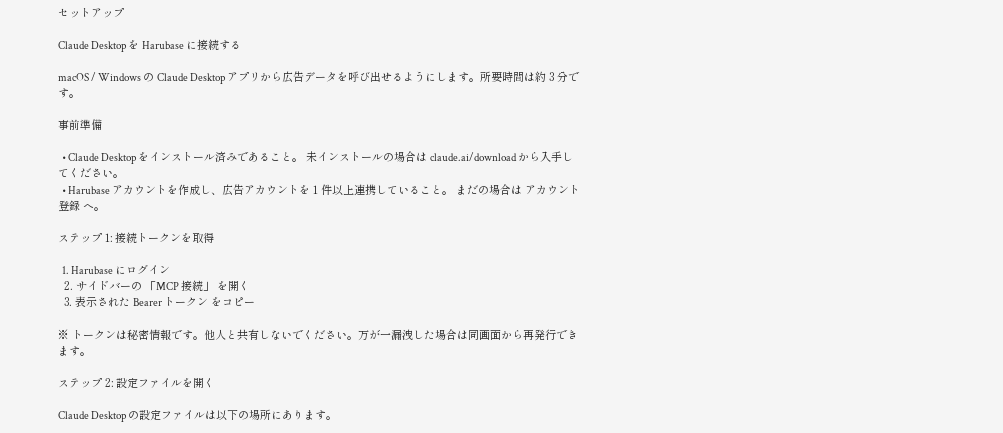セットアップ

Claude Desktop を Harubase に接続する

macOS / Windows の Claude Desktop アプリから広告データを呼び出せるようにします。所要時間は約 3 分です。

事前準備

  • Claude Desktop をインストール済みであること。 未インストールの場合は claude.ai/download から入手してください。
  • Harubase アカウントを作成し、広告アカウントを 1 件以上連携していること。 まだの場合は アカウント登録 へ。

ステップ 1: 接続トークンを取得

  1. Harubase にログイン
  2. サイドバーの 「MCP 接続」 を開く
  3. 表示された Bearer トークン をコピー

※ トークンは秘密情報です。他人と共有しないでください。万が一漏洩した場合は同画面から再発行できます。

ステップ 2: 設定ファイルを開く

Claude Desktop の設定ファイルは以下の場所にあります。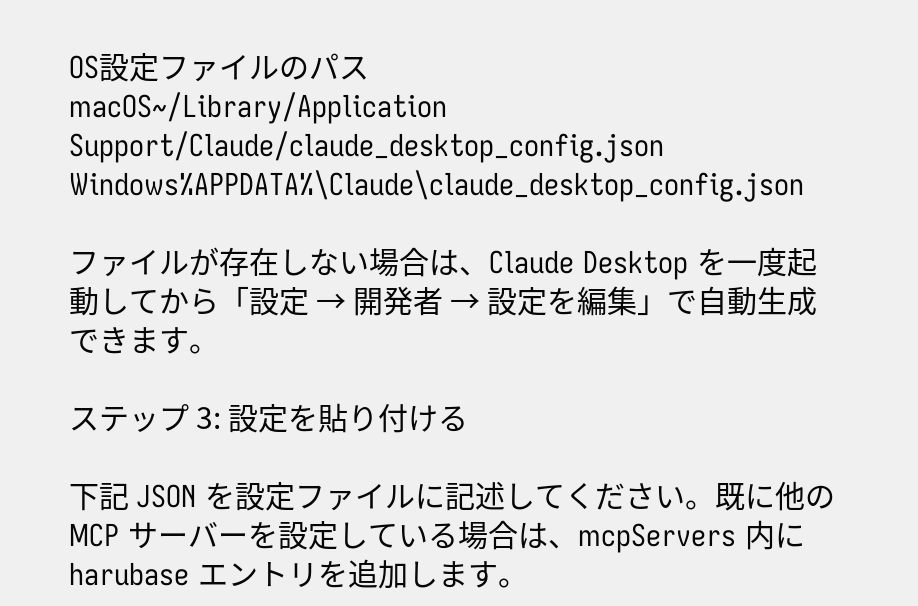OS設定ファイルのパス
macOS~/Library/Application Support/Claude/claude_desktop_config.json
Windows%APPDATA%\Claude\claude_desktop_config.json

ファイルが存在しない場合は、Claude Desktop を一度起動してから「設定 → 開発者 → 設定を編集」で自動生成できます。

ステップ 3: 設定を貼り付ける

下記 JSON を設定ファイルに記述してください。既に他の MCP サーバーを設定している場合は、mcpServers 内に harubase エントリを追加します。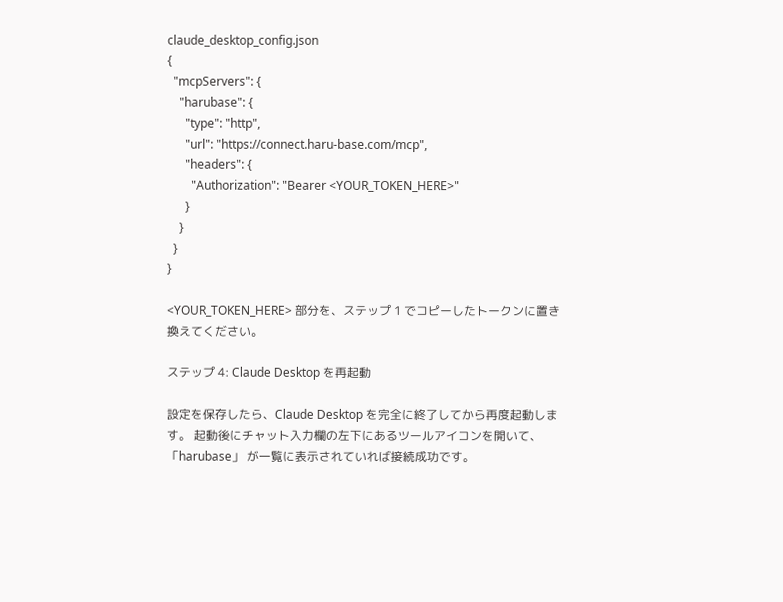claude_desktop_config.json
{
  "mcpServers": {
    "harubase": {
      "type": "http",
      "url": "https://connect.haru-base.com/mcp",
      "headers": {
        "Authorization": "Bearer <YOUR_TOKEN_HERE>"
      }
    }
  }
}

<YOUR_TOKEN_HERE> 部分を、ステップ 1 でコピーしたトークンに置き換えてください。

ステップ 4: Claude Desktop を再起動

設定を保存したら、Claude Desktop を完全に終了してから再度起動します。 起動後にチャット入力欄の左下にあるツールアイコンを開いて、「harubase」 が一覧に表示されていれば接続成功です。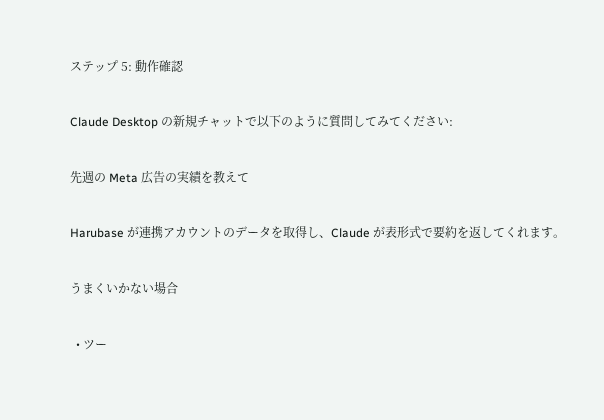ステップ 5: 動作確認

Claude Desktop の新規チャットで以下のように質問してみてください:

先週の Meta 広告の実績を教えて

Harubase が連携アカウントのデータを取得し、Claude が表形式で要約を返してくれます。

うまくいかない場合

  • ツー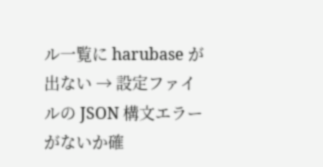ル一覧に harubase が出ない → 設定ファイルの JSON 構文エラーがないか確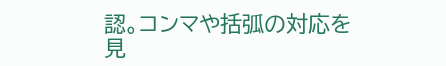認。コンマや括弧の対応を見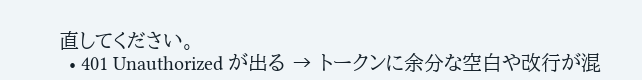直してください。
  • 401 Unauthorized が出る → トークンに余分な空白や改行が混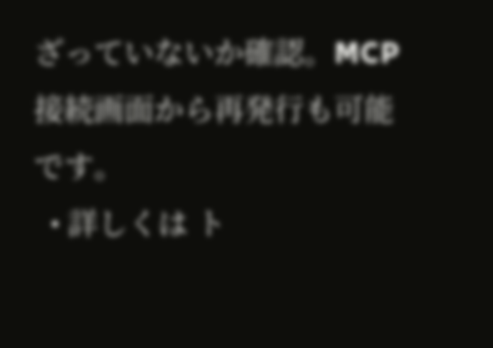ざっていないか確認。MCP 接続画面から再発行も可能です。
  • 詳しくは ト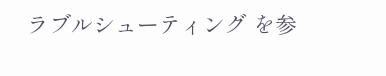ラブルシューティング を参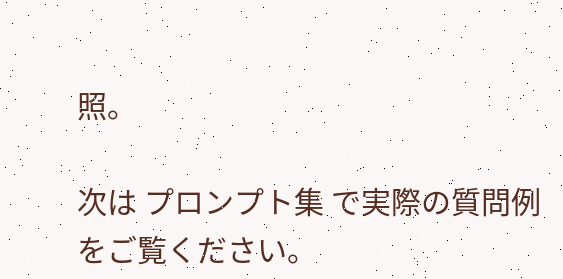照。

次は プロンプト集 で実際の質問例をご覧ください。